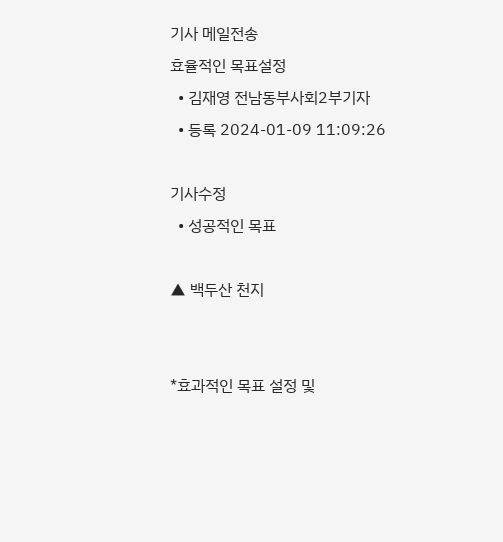기사 메일전송
효율적인 목표설정
  • 김재영 전남동부사회2부기자
  • 등록 2024-01-09 11:09:26

기사수정
  • 성공적인 목표

▲ 백두산 천지


*효과적인 목표 설정 및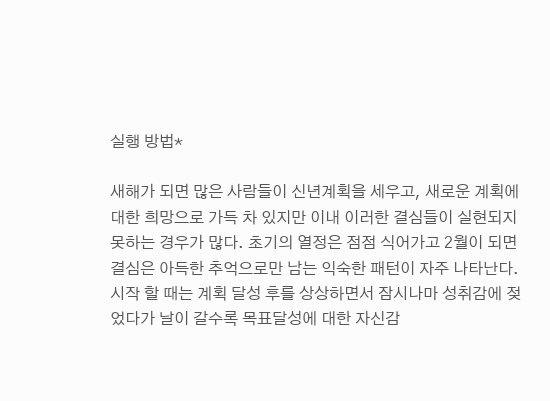실행 방법*

새해가 되면 많은 사람들이 신년계획을 세우고, 새로운 계획에 대한 희망으로 가득 차 있지만 이내 이러한 결심들이 실현되지 못하는 경우가 많다. 초기의 열정은 점점 식어가고 2월이 되면 결심은 아득한 추억으로만 남는 익숙한 패턴이 자주 나타난다. 시작 할 때는 계획 달성 후를 상상하면서 잠시나마 성취감에 젖었다가 날이 갈수록 목표달성에 대한 자신감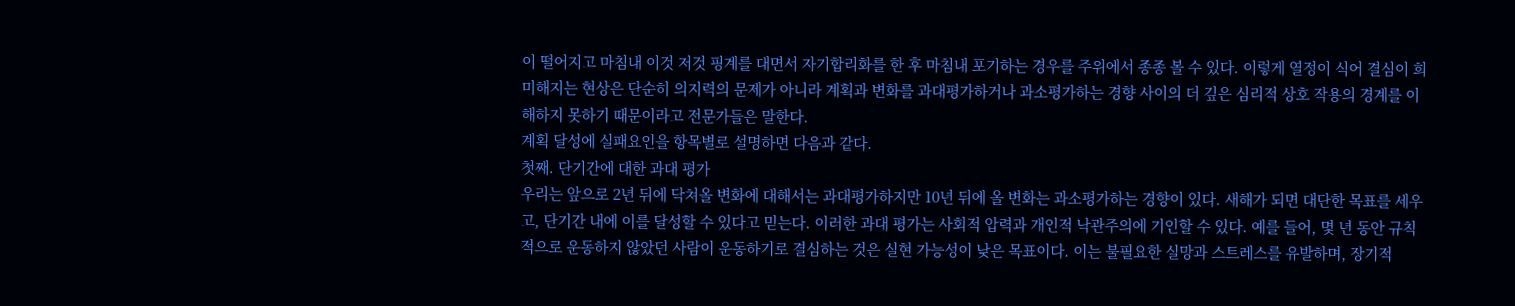이 떨어지고 마침내 이것 저것 핑계를 대면서 자기합리화를 한 후 마침내 포기하는 경우를 주위에서 종종 볼 수 있다. 이렇게 열정이 식어 결심이 희미해지는 현상은 단순히 의지력의 문제가 아니라 계획과 변화를 과대평가하거나 과소평가하는 경향 사이의 더 깊은 심리적 상호 작용의 경계를 이해하지 못하기 때문이라고 전문가들은 말한다.
계획 달성에 실패요인을 항목별로 설명하면 다음과 같다.
첫째. 단기간에 대한 과대 평가
우리는 앞으로 2년 뒤에 닥쳐올 변화에 대해서는 과대평가하지만 10년 뒤에 올 변화는 과소평가하는 경향이 있다. 새해가 되면 대단한 목표를 세우고, 단기간 내에 이를 달성할 수 있다고 믿는다. 이러한 과대 평가는 사회적 압력과 개인적 낙관주의에 기인할 수 있다. 예를 들어, 몇 년 동안 규칙적으로 운동하지 않았던 사람이 운동하기로 결심하는 것은 실현 가능성이 낮은 목표이다. 이는 불필요한 실망과 스트레스를 유발하며, 장기적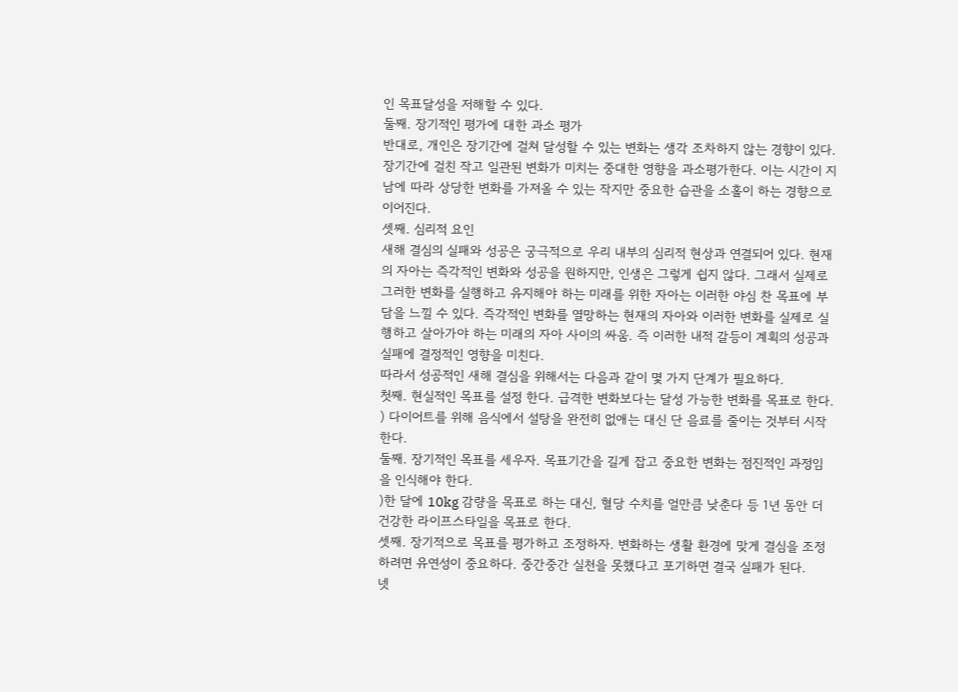인 목표달성을 저해할 수 있다.
둘째. 장기적인 평가에 대한 과소 평가
반대로, 개인은 장기간에 걸쳐 달성할 수 있는 변화는 생각 조차하지 않는 경향이 있다. 장기간에 걸친 작고 일관된 변화가 미치는 중대한 영향을 과소평가한다. 이는 시간이 지남에 따라 상당한 변화를 가져올 수 있는 작지만 중요한 습관을 소홀이 하는 경향으로 이어진다.
셋째. 심리적 요인
새해 결심의 실패와 성공은 궁극적으로 우리 내부의 심리적 현상과 연결되어 있다. 현재의 자아는 즉각적인 변화와 성공을 원하지만, 인생은 그렇게 쉽지 않다. 그래서 실제로 그러한 변화를 실행하고 유지해야 하는 미래를 위한 자아는 이러한 야심 찬 목표에 부담을 느낄 수 있다. 즉각적인 변화를 열망하는 현재의 자아와 이러한 변화를 실제로 실행하고 살아가야 하는 미래의 자아 사이의 싸움. 즉 이러한 내적 갈등이 계획의 성공과 실패에 결정적인 영향을 미친다.
따라서 성공적인 새해 결심을 위해서는 다음과 같이 몇 가지 단계가 필요하다.
첫째. 현실적인 목표를 설정 한다. 급격한 변화보다는 달성 가능한 변화를 목표로 한다.
) 다이어트를 위해 음식에서 설탕을 완전히 없애는 대신 단 음료를 줄이는 것부터 시작한다.
둘째. 장기적인 목표를 세우자. 목표기간을 길게 잡고 중요한 변화는 점진적인 과정임을 인식해야 한다.
)한 달에 10kg 감량을 목표로 하는 대신, 혈당 수치를 얼만큼 낮춘다 등 1년 동안 더 건강한 라이프스타일을 목표로 한다.
셋째. 장기적으로 목표를 평가하고 조정하자. 변화하는 생활 환경에 맞게 결심을 조정하려면 유연성이 중요하다. 중간중간 실천을 못했다고 포기하면 결국 실패가 된다.
넷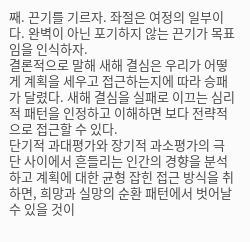째. 끈기를 기르자. 좌절은 여정의 일부이다. 완벽이 아닌 포기하지 않는 끈기가 목표임을 인식하자.
결론적으로 말해 새해 결심은 우리가 어떻게 계획을 세우고 접근하는지에 따라 승패가 달렸다. 새해 결심을 실패로 이끄는 심리적 패턴을 인정하고 이해하면 보다 전략적으로 접근할 수 있다.
단기적 과대평가와 장기적 과소평가의 극단 사이에서 흔들리는 인간의 경향을 분석하고 계획에 대한 균형 잡힌 접근 방식을 취하면, 희망과 실망의 순환 패턴에서 벗어날 수 있을 것이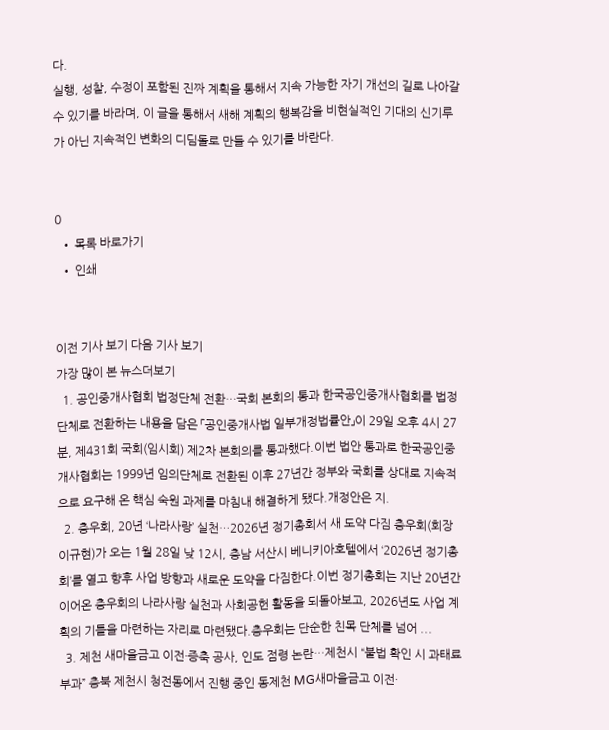다.
실행, 성찰, 수정이 포함된 진짜 계획을 통해서 지속 가능한 자기 개선의 길로 나아갈 수 있기를 바라며, 이 글을 통해서 새해 계획의 행복감을 비현실적인 기대의 신기루가 아닌 지속적인 변화의 디딤돌로 만들 수 있기를 바란다.


0
  • 목록 바로가기
  • 인쇄


이전 기사 보기 다음 기사 보기
가장 많이 본 뉴스더보기
  1. 공인중개사협회 법정단체 전환…국회 본회의 통과 한국공인중개사협회를 법정단체로 전환하는 내용을 담은 「공인중개사법 일부개정법률안」이 29일 오후 4시 27분, 제431회 국회(임시회) 제2차 본회의를 통과했다.이번 법안 통과로 한국공인중개사협회는 1999년 임의단체로 전환된 이후 27년간 정부와 국회를 상대로 지속적으로 요구해 온 핵심 숙원 과제를 마침내 해결하게 됐다.개정안은 지.
  2. 충우회, 20년 ‘나라사랑’ 실천…2026년 정기총회서 새 도약 다짐 충우회(회장 이규현)가 오는 1월 28일 낮 12시, 충남 서산시 베니키아호텔에서 ‘2026년 정기총회’를 열고 향후 사업 방향과 새로운 도약을 다짐한다.이번 정기총회는 지난 20년간 이어온 충우회의 나라사랑 실천과 사회공헌 활동을 되돌아보고, 2026년도 사업 계획의 기틀을 마련하는 자리로 마련됐다.충우회는 단순한 친목 단체를 넘어 ...
  3. 제천 새마을금고 이전·증축 공사, 인도 점령 논란…제천시 “불법 확인 시 과태료 부과” 충북 제천시 청전동에서 진행 중인 동제천 MG새마을금고 이전·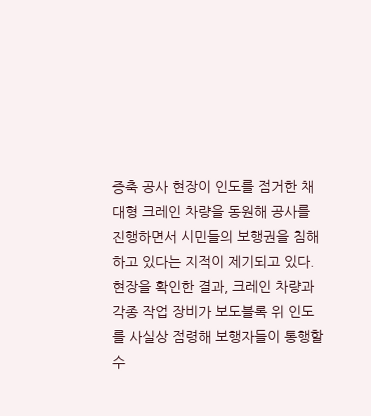증축 공사 현장이 인도를 점거한 채 대형 크레인 차량을 동원해 공사를 진행하면서 시민들의 보행권을 침해하고 있다는 지적이 제기되고 있다.현장을 확인한 결과, 크레인 차량과 각종 작업 장비가 보도블록 위 인도를 사실상 점령해 보행자들이 통행할 수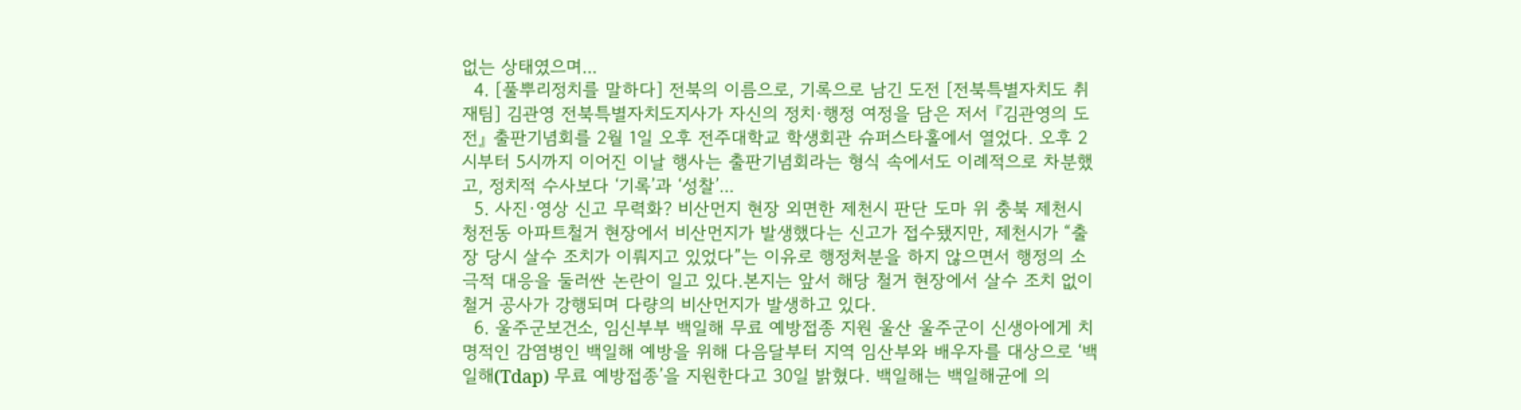없는 상태였으며...
  4. [풀뿌리정치를 말하다] 전북의 이름으로, 기록으로 남긴 도전 [전북특별자치도 취재팀] 김관영 전북특별자치도지사가 자신의 정치·행정 여정을 담은 저서 『김관영의 도전』 출판기념회를 2월 1일 오후 전주대학교 학생회관 슈퍼스타홀에서 열었다. 오후 2시부터 5시까지 이어진 이날 행사는 출판기념회라는 형식 속에서도 이례적으로 차분했고, 정치적 수사보다 ‘기록’과 ‘성찰’...
  5. 사진·영상 신고 무력화? 비산먼지 현장 외면한 제천시 판단 도마 위 충북 제천시 청전동 아파트철거 현장에서 비산먼지가 발생했다는 신고가 접수됐지만, 제천시가 “출장 당시 살수 조치가 이뤄지고 있었다”는 이유로 행정처분을 하지 않으면서 행정의 소극적 대응을 둘러싼 논란이 일고 있다.본지는 앞서 해당 철거 현장에서 살수 조치 없이 철거 공사가 강행되며 다량의 비산먼지가 발생하고 있다.
  6. 울주군보건소, 임신부부 백일해 무료 예방접종 지원 울산 울주군이 신생아에게 치명적인 감염병인 백일해 예방을 위해 다음달부터 지역 임산부와 배우자를 대상으로 ‘백일해(Tdap) 무료 예방접종’을 지원한다고 30일 밝혔다. 백일해는 백일해균에 의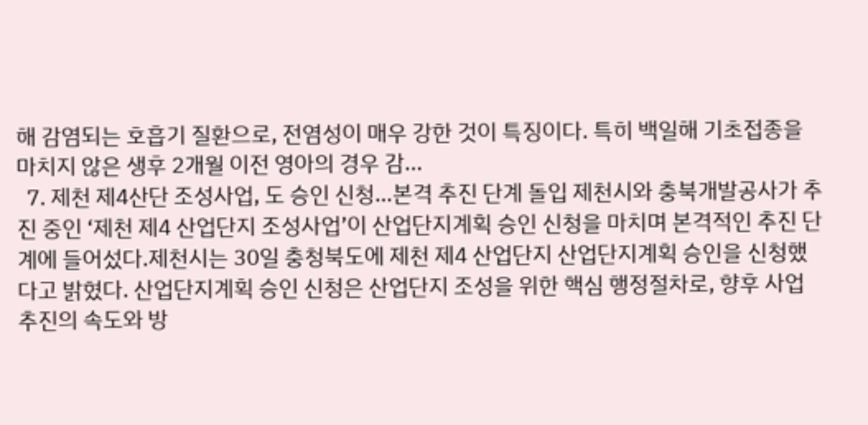해 감염되는 호흡기 질환으로, 전염성이 매우 강한 것이 특징이다. 특히 백일해 기초접종을 마치지 않은 생후 2개월 이전 영아의 경우 감...
  7. 제천 제4산단 조성사업, 도 승인 신청…본격 추진 단계 돌입 제천시와 충북개발공사가 추진 중인 ‘제천 제4 산업단지 조성사업’이 산업단지계획 승인 신청을 마치며 본격적인 추진 단계에 들어섰다.제천시는 30일 충청북도에 제천 제4 산업단지 산업단지계획 승인을 신청했다고 밝혔다. 산업단지계획 승인 신청은 산업단지 조성을 위한 핵심 행정절차로, 향후 사업 추진의 속도와 방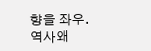향을 좌우.
역사왜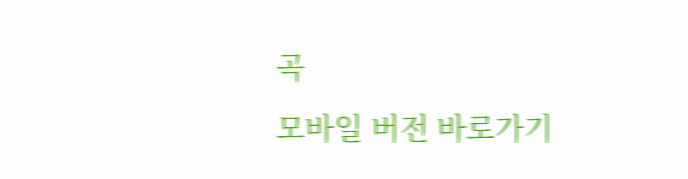곡
모바일 버전 바로가기